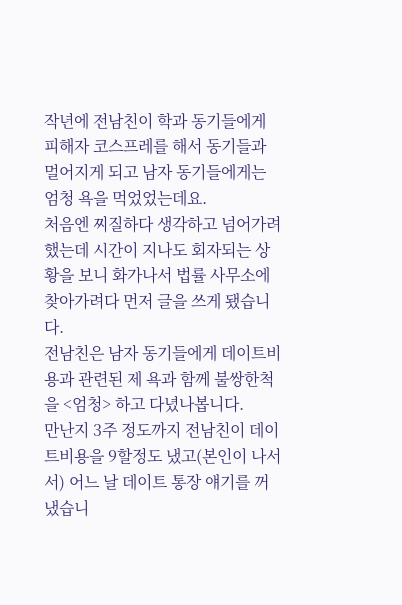작년에 전남친이 학과 동기들에게 피해자 코스프레를 해서 동기들과 멀어지게 되고 남자 동기들에게는 엄청 욕을 먹었었는데요.
처음엔 찌질하다 생각하고 넘어가려 했는데 시간이 지나도 회자되는 상황을 보니 화가나서 법률 사무소에 찾아가려다 먼저 글을 쓰게 됐습니다.
전남친은 남자 동기들에게 데이트비용과 관련된 제 욕과 함께 불쌍한척을 <엄청> 하고 다녔나봅니다.
만난지 3주 정도까지 전남친이 데이트비용을 9할정도 냈고(본인이 나서서) 어느 날 데이트 통장 얘기를 꺼냈습니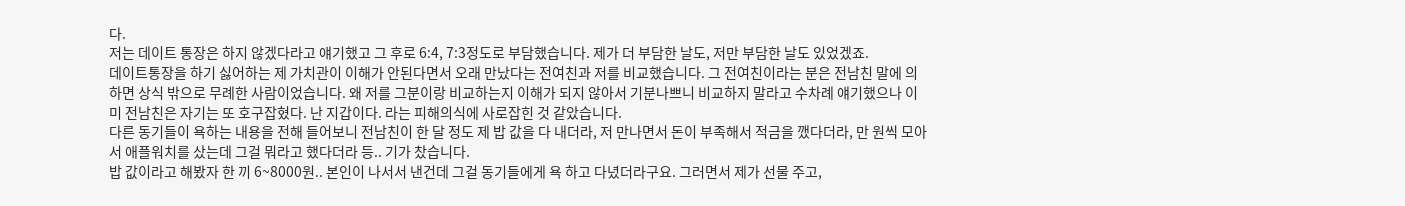다.
저는 데이트 통장은 하지 않겠다라고 얘기했고 그 후로 6:4, 7:3정도로 부담했습니다. 제가 더 부담한 날도, 저만 부담한 날도 있었겠죠.
데이트통장을 하기 싫어하는 제 가치관이 이해가 안된다면서 오래 만났다는 전여친과 저를 비교했습니다. 그 전여친이라는 분은 전남친 말에 의하면 상식 밖으로 무례한 사람이었습니다. 왜 저를 그분이랑 비교하는지 이해가 되지 않아서 기분나쁘니 비교하지 말라고 수차례 얘기했으나 이미 전남친은 자기는 또 호구잡혔다. 난 지갑이다. 라는 피해의식에 사로잡힌 것 같았습니다.
다른 동기들이 욕하는 내용을 전해 들어보니 전남친이 한 달 정도 제 밥 값을 다 내더라, 저 만나면서 돈이 부족해서 적금을 깼다더라, 만 원씩 모아서 애플워치를 샀는데 그걸 뭐라고 했다더라 등.. 기가 찼습니다.
밥 값이라고 해봤자 한 끼 6~8000원.. 본인이 나서서 낸건데 그걸 동기들에게 욕 하고 다녔더라구요. 그러면서 제가 선물 주고,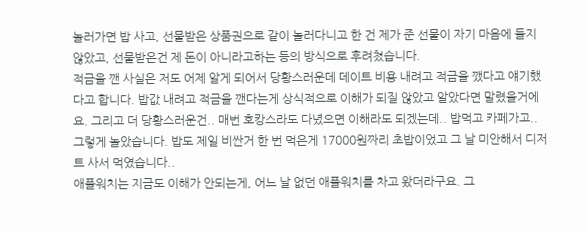놀러가면 밥 사고, 선물받은 상품권으로 같이 놀러다니고 한 건 제가 준 선물이 자기 마음에 들지 않았고, 선물받은건 제 돈이 아니라고하는 등의 방식으로 후려쳤습니다.
적금을 깬 사실은 저도 어제 알게 되어서 당황스러운데 데이트 비용 내려고 적금을 깼다고 얘기했다고 합니다. 밥값 내려고 적금을 깬다는게 상식적으로 이해가 되질 않았고 알았다면 말렸을거에요. 그리고 더 당황스러운건.. 매번 호캉스라도 다녔으면 이해라도 되겠는데.. 밥먹고 카페가고.. 그렇게 놀았습니다. 밥도 제일 비싼거 한 번 먹은게 17000원짜리 초밥이었고 그 날 미안해서 디저트 사서 먹였습니다..
애플워치는 지금도 이해가 안되는게, 어느 날 없던 애플워치를 차고 왔더라구요. 그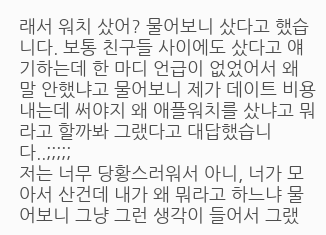래서 워치 샀어? 물어보니 샀다고 했습니다. 보통 친구들 사이에도 샀다고 얘기하는데 한 마디 언급이 없었어서 왜 말 안했냐고 물어보니 제가 데이트 비용 내는데 써야지 왜 애플워치를 샀냐고 뭐라고 할까봐 그랬다고 대답했습니다..;;;;;
저는 너무 당황스러워서 아니, 너가 모아서 산건데 내가 왜 뭐라고 하느냐 물어보니 그냥 그런 생각이 들어서 그랬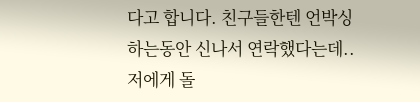다고 합니다. 친구들한텐 언박싱 하는동안 신나서 연락했다는데.. 저에게 돌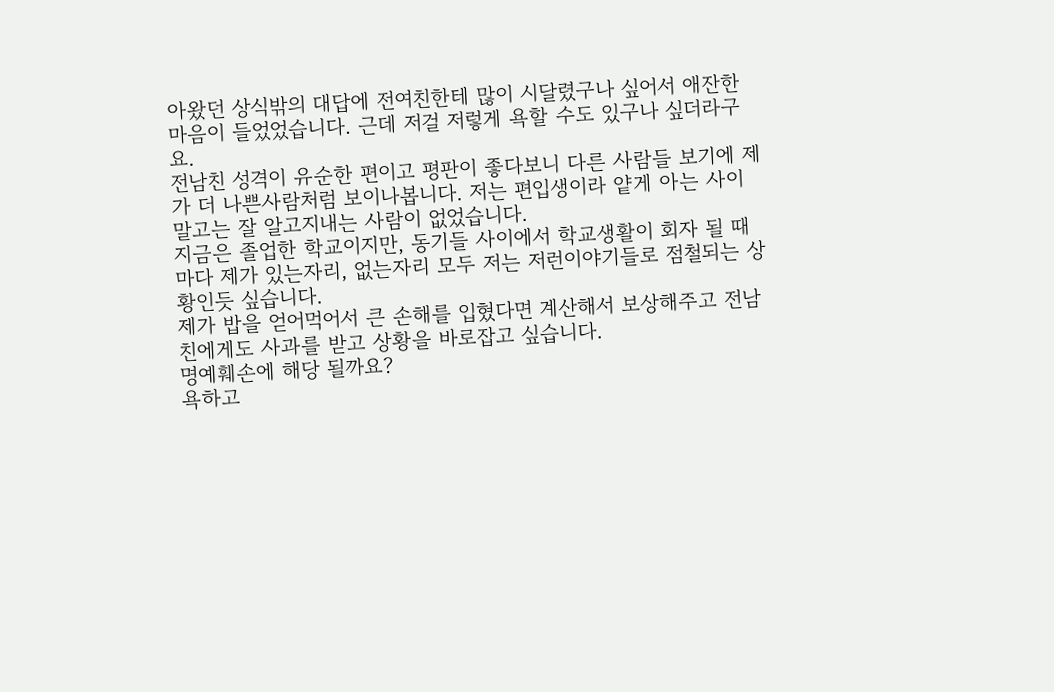아왔던 상식밖의 대답에 전여친한테 많이 시달렸구나 싶어서 애잔한 마음이 들었었습니다. 근데 저걸 저렇게 욕할 수도 있구나 싶더라구요.
전남친 성격이 유순한 편이고 평판이 좋다보니 다른 사람들 보기에 제가 더 나쁜사람처럼 보이나봅니다. 저는 편입생이라 얕게 아는 사이 말고는 잘 알고지내는 사람이 없었습니다.
지금은 졸업한 학교이지만, 동기들 사이에서 학교생활이 회자 될 때 마다 제가 있는자리, 없는자리 모두 저는 저런이야기들로 점철되는 상황인듯 싶습니다.
제가 밥을 얻어먹어서 큰 손해를 입혔다면 계산해서 보상해주고 전남친에게도 사과를 받고 상황을 바로잡고 싶습니다.
명예훼손에 해당 될까요?
욕하고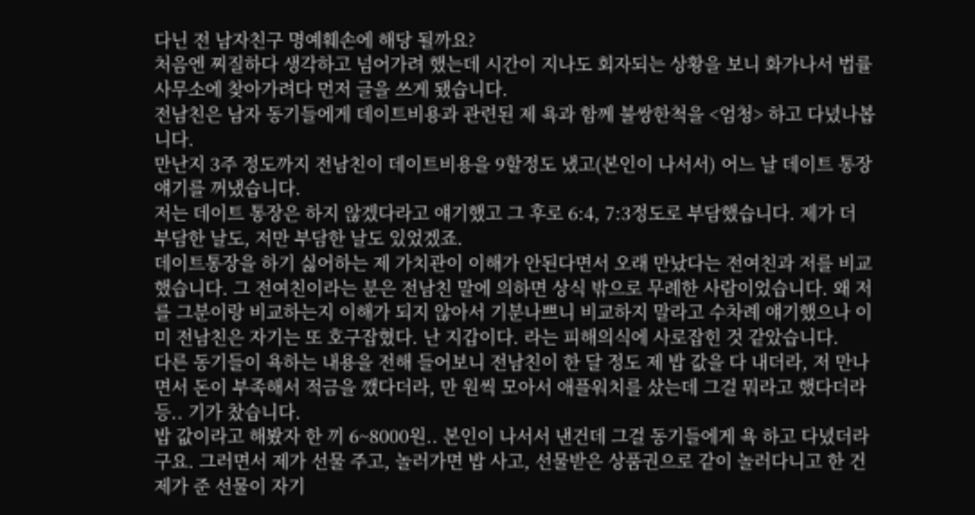다닌 전 남자친구 명예훼손에 해당 될까요?
처음엔 찌질하다 생각하고 넘어가려 했는데 시간이 지나도 회자되는 상황을 보니 화가나서 법률 사무소에 찾아가려다 먼저 글을 쓰게 됐습니다.
전남친은 남자 동기들에게 데이트비용과 관련된 제 욕과 함께 불쌍한척을 <엄청> 하고 다녔나봅니다.
만난지 3주 정도까지 전남친이 데이트비용을 9할정도 냈고(본인이 나서서) 어느 날 데이트 통장 얘기를 꺼냈습니다.
저는 데이트 통장은 하지 않겠다라고 얘기했고 그 후로 6:4, 7:3정도로 부담했습니다. 제가 더 부담한 날도, 저만 부담한 날도 있었겠죠.
데이트통장을 하기 싫어하는 제 가치관이 이해가 안된다면서 오래 만났다는 전여친과 저를 비교했습니다. 그 전여친이라는 분은 전남친 말에 의하면 상식 밖으로 무례한 사람이었습니다. 왜 저를 그분이랑 비교하는지 이해가 되지 않아서 기분나쁘니 비교하지 말라고 수차례 얘기했으나 이미 전남친은 자기는 또 호구잡혔다. 난 지갑이다. 라는 피해의식에 사로잡힌 것 같았습니다.
다른 동기들이 욕하는 내용을 전해 들어보니 전남친이 한 달 정도 제 밥 값을 다 내더라, 저 만나면서 돈이 부족해서 적금을 깼다더라, 만 원씩 모아서 애플워치를 샀는데 그걸 뭐라고 했다더라 등.. 기가 찼습니다.
밥 값이라고 해봤자 한 끼 6~8000원.. 본인이 나서서 낸건데 그걸 동기들에게 욕 하고 다녔더라구요. 그러면서 제가 선물 주고, 놀러가면 밥 사고, 선물받은 상품권으로 같이 놀러다니고 한 건 제가 준 선물이 자기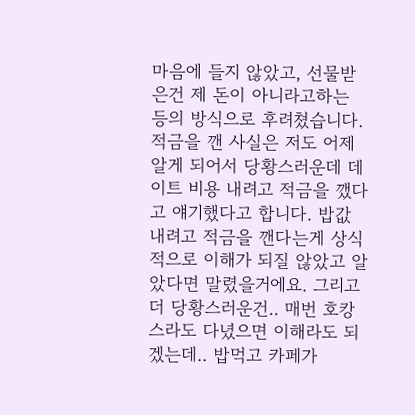마음에 들지 않았고, 선물받은건 제 돈이 아니라고하는 등의 방식으로 후려쳤습니다.
적금을 깬 사실은 저도 어제 알게 되어서 당황스러운데 데이트 비용 내려고 적금을 깼다고 얘기했다고 합니다. 밥값 내려고 적금을 깬다는게 상식적으로 이해가 되질 않았고 알았다면 말렸을거에요. 그리고 더 당황스러운건.. 매번 호캉스라도 다녔으면 이해라도 되겠는데.. 밥먹고 카페가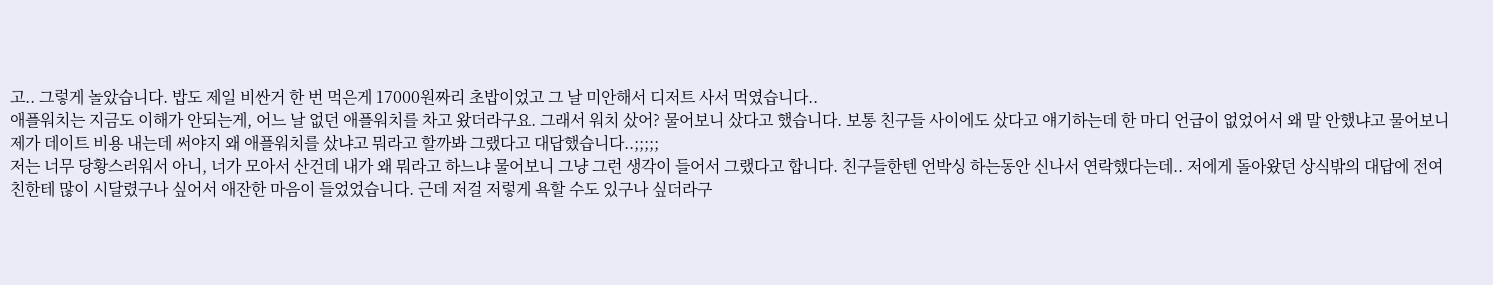고.. 그렇게 놀았습니다. 밥도 제일 비싼거 한 번 먹은게 17000원짜리 초밥이었고 그 날 미안해서 디저트 사서 먹였습니다..
애플워치는 지금도 이해가 안되는게, 어느 날 없던 애플워치를 차고 왔더라구요. 그래서 워치 샀어? 물어보니 샀다고 했습니다. 보통 친구들 사이에도 샀다고 얘기하는데 한 마디 언급이 없었어서 왜 말 안했냐고 물어보니 제가 데이트 비용 내는데 써야지 왜 애플워치를 샀냐고 뭐라고 할까봐 그랬다고 대답했습니다..;;;;;
저는 너무 당황스러워서 아니, 너가 모아서 산건데 내가 왜 뭐라고 하느냐 물어보니 그냥 그런 생각이 들어서 그랬다고 합니다. 친구들한텐 언박싱 하는동안 신나서 연락했다는데.. 저에게 돌아왔던 상식밖의 대답에 전여친한테 많이 시달렸구나 싶어서 애잔한 마음이 들었었습니다. 근데 저걸 저렇게 욕할 수도 있구나 싶더라구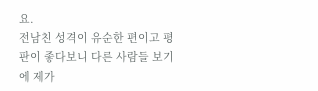요.
전남친 성격이 유순한 편이고 평판이 좋다보니 다른 사람들 보기에 제가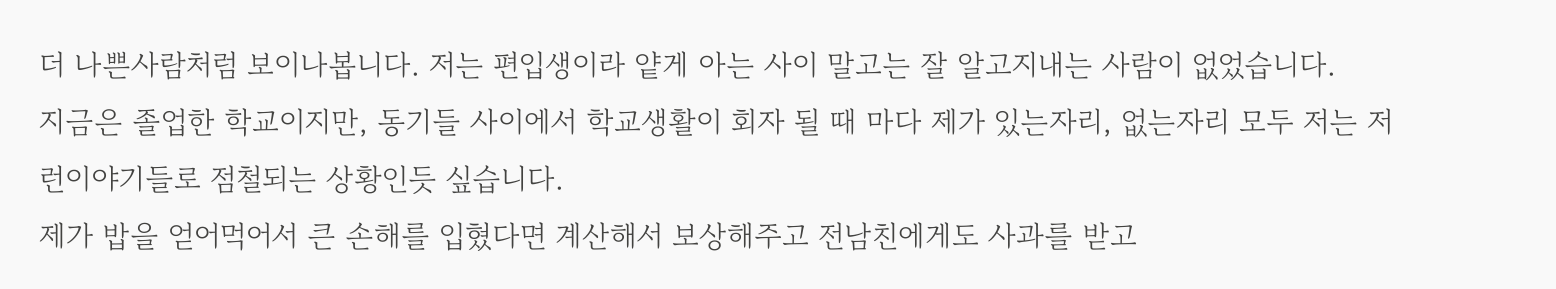더 나쁜사람처럼 보이나봅니다. 저는 편입생이라 얕게 아는 사이 말고는 잘 알고지내는 사람이 없었습니다.
지금은 졸업한 학교이지만, 동기들 사이에서 학교생활이 회자 될 때 마다 제가 있는자리, 없는자리 모두 저는 저런이야기들로 점철되는 상황인듯 싶습니다.
제가 밥을 얻어먹어서 큰 손해를 입혔다면 계산해서 보상해주고 전남친에게도 사과를 받고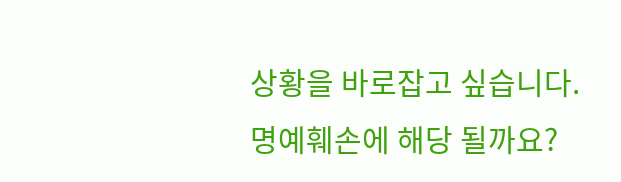상황을 바로잡고 싶습니다.
명예훼손에 해당 될까요?